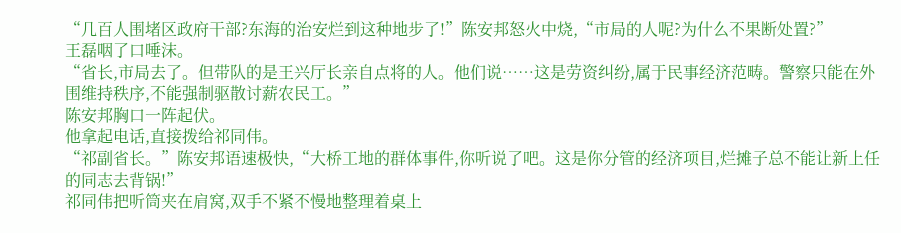“几百人围堵区政府干部?东海的治安烂到这种地步了!”陈安邦怒火中烧,“市局的人呢?为什么不果断处置?”
王磊咽了口唾沫。
“省长,市局去了。但带队的是王兴厅长亲自点将的人。他们说……这是劳资纠纷,属于民事经济范畴。警察只能在外围维持秩序,不能强制驱散讨薪农民工。”
陈安邦胸口一阵起伏。
他拿起电话,直接拨给祁同伟。
“祁副省长。”陈安邦语速极快,“大桥工地的群体事件,你听说了吧。这是你分管的经济项目,烂摊子总不能让新上任的同志去背锅!”
祁同伟把听筒夹在肩窝,双手不紧不慢地整理着桌上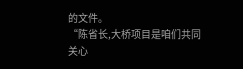的文件。
“陈省长,大桥项目是咱们共同关心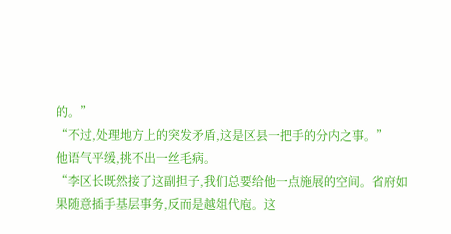的。”
“不过,处理地方上的突发矛盾,这是区县一把手的分内之事。”
他语气平缓,挑不出一丝毛病。
“李区长既然接了这副担子,我们总要给他一点施展的空间。省府如果随意插手基层事务,反而是越俎代庖。这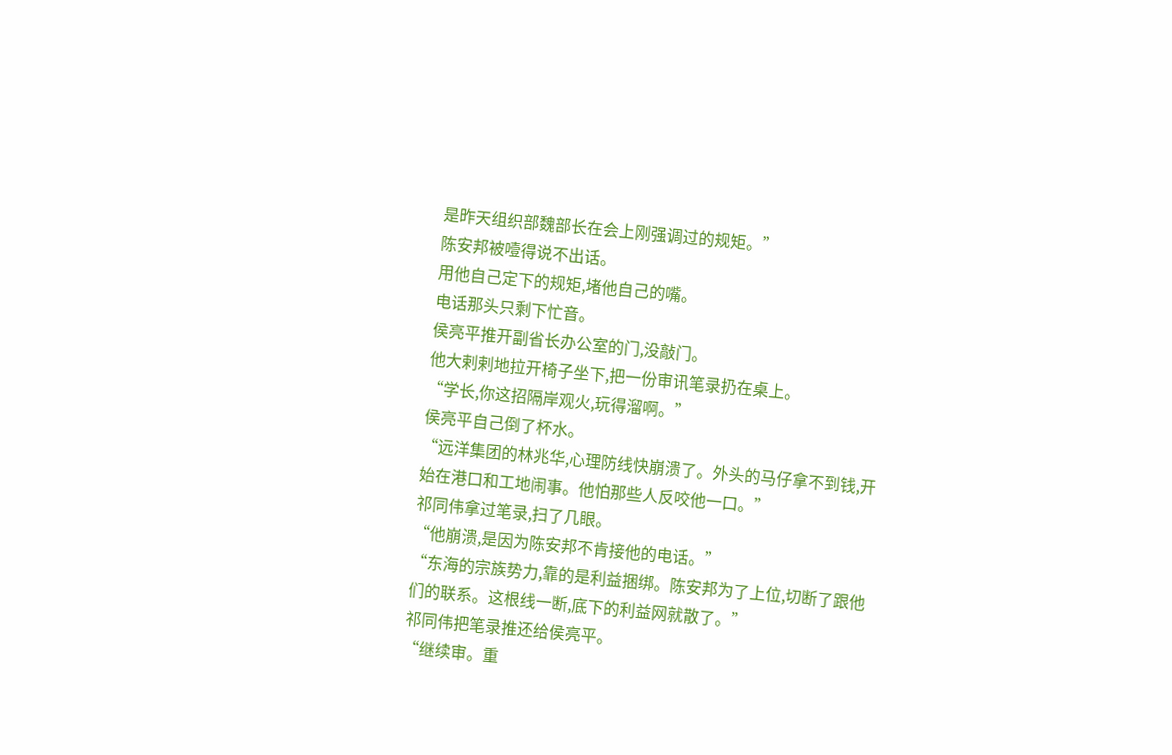是昨天组织部魏部长在会上刚强调过的规矩。”
陈安邦被噎得说不出话。
用他自己定下的规矩,堵他自己的嘴。
电话那头只剩下忙音。
侯亮平推开副省长办公室的门,没敲门。
他大剌剌地拉开椅子坐下,把一份审讯笔录扔在桌上。
“学长,你这招隔岸观火,玩得溜啊。”
侯亮平自己倒了杯水。
“远洋集团的林兆华,心理防线快崩溃了。外头的马仔拿不到钱,开始在港口和工地闹事。他怕那些人反咬他一口。”
祁同伟拿过笔录,扫了几眼。
“他崩溃,是因为陈安邦不肯接他的电话。”
“东海的宗族势力,靠的是利益捆绑。陈安邦为了上位,切断了跟他们的联系。这根线一断,底下的利益网就散了。”
祁同伟把笔录推还给侯亮平。
“继续审。重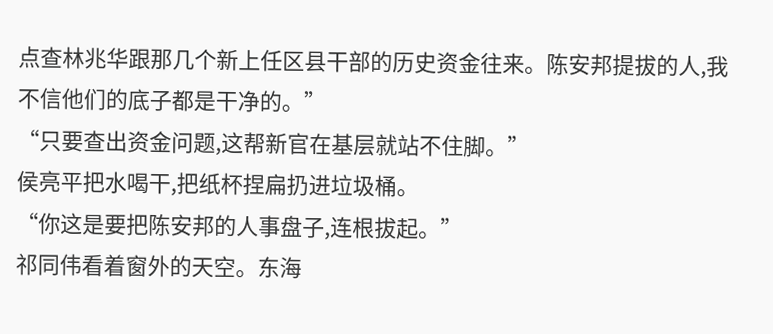点查林兆华跟那几个新上任区县干部的历史资金往来。陈安邦提拔的人,我不信他们的底子都是干净的。”
“只要查出资金问题,这帮新官在基层就站不住脚。”
侯亮平把水喝干,把纸杯捏扁扔进垃圾桶。
“你这是要把陈安邦的人事盘子,连根拔起。”
祁同伟看着窗外的天空。东海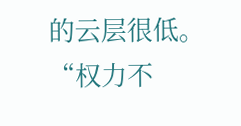的云层很低。
“权力不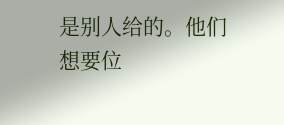是别人给的。他们想要位